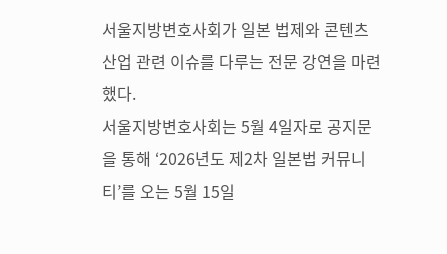서울지방변호사회가 일본 법제와 콘텐츠 산업 관련 이슈를 다루는 전문 강연을 마련했다.
서울지방변호사회는 5월 4일자로 공지문을 통해 ‘2026년도 제2차 일본법 커뮤니티’를 오는 5월 15일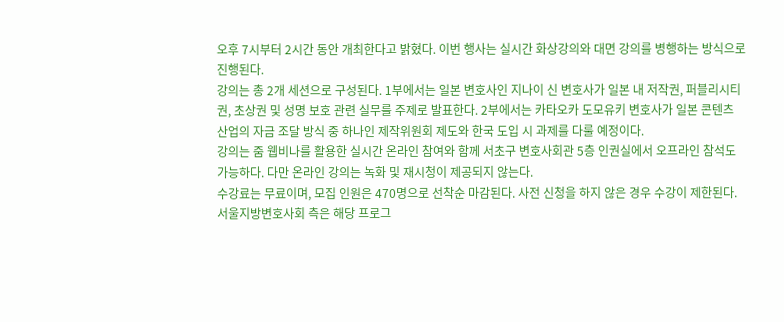오후 7시부터 2시간 동안 개최한다고 밝혔다. 이번 행사는 실시간 화상강의와 대면 강의를 병행하는 방식으로 진행된다.
강의는 총 2개 세션으로 구성된다. 1부에서는 일본 변호사인 지나이 신 변호사가 일본 내 저작권, 퍼블리시티권, 초상권 및 성명 보호 관련 실무를 주제로 발표한다. 2부에서는 카타오카 도모유키 변호사가 일본 콘텐츠 산업의 자금 조달 방식 중 하나인 제작위원회 제도와 한국 도입 시 과제를 다룰 예정이다.
강의는 줌 웹비나를 활용한 실시간 온라인 참여와 함께 서초구 변호사회관 5층 인권실에서 오프라인 참석도 가능하다. 다만 온라인 강의는 녹화 및 재시청이 제공되지 않는다.
수강료는 무료이며, 모집 인원은 470명으로 선착순 마감된다. 사전 신청을 하지 않은 경우 수강이 제한된다.
서울지방변호사회 측은 해당 프로그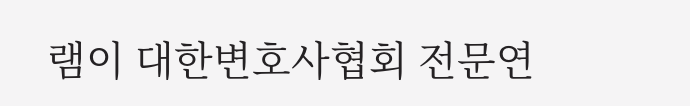램이 대한변호사협회 전문연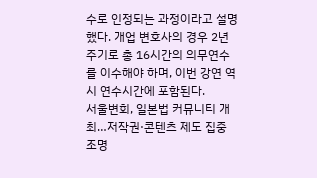수로 인정되는 과정이라고 설명했다. 개업 변호사의 경우 2년 주기로 총 16시간의 의무연수를 이수해야 하며, 이번 강연 역시 연수시간에 포함된다.
서울변회, 일본법 커뮤니티 개최…저작권·콘텐츠 제도 집중 조명